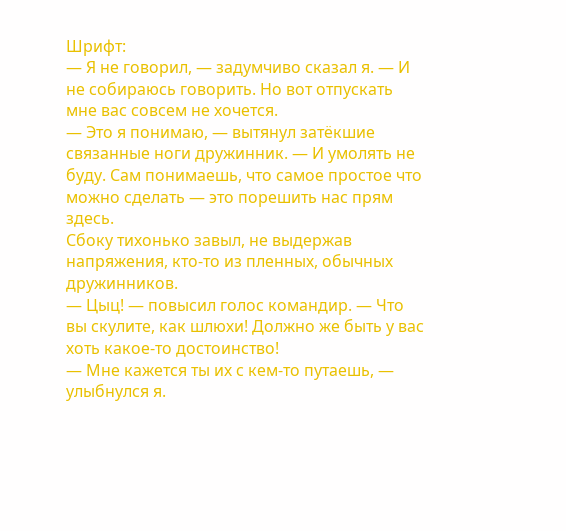Шрифт:
— Я не говорил, — задумчиво сказал я. — И не собираюсь говорить. Но вот отпускать мне вас совсем не хочется.
— Это я понимаю, — вытянул затёкшие связанные ноги дружинник. — И умолять не буду. Сам понимаешь, что самое простое что можно сделать — это порешить нас прям здесь.
Сбоку тихонько завыл, не выдержав напряжения, кто-то из пленных, обычных дружинников.
— Цыц! — повысил голос командир. — Что вы скулите, как шлюхи! Должно же быть у вас хоть какое-то достоинство!
— Мне кажется ты их с кем-то путаешь, — улыбнулся я.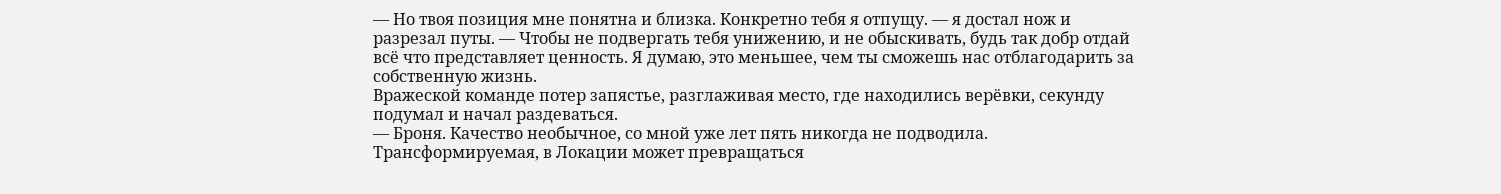— Но твоя позиция мне понятна и близка. Конкретно тебя я отпущу. — я достал нож и разрезал путы. — Чтобы не подвергать тебя унижению, и не обыскивать, будь так добр отдай всё что представляет ценность. Я думаю, это меньшее, чем ты сможешь нас отблагодарить за собственную жизнь.
Вражеской команде потер запястье, разглаживая место, где находились верёвки, секунду подумал и начал раздеваться.
— Броня. Качество необычное, со мной уже лет пять никогда не подводила. Трансформируемая, в Локации может превращаться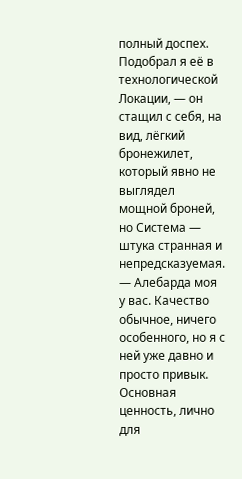полный доспех. Подобрал я её в технологической Локации, — он стащил с себя, на вид, лёгкий бронежилет, который явно не выглядел мощной броней, но Система — штука странная и непредсказуемая.
— Алебарда моя у вас. Качество обычное, ничего особенного, но я с ней уже давно и просто привык. Основная ценность, лично для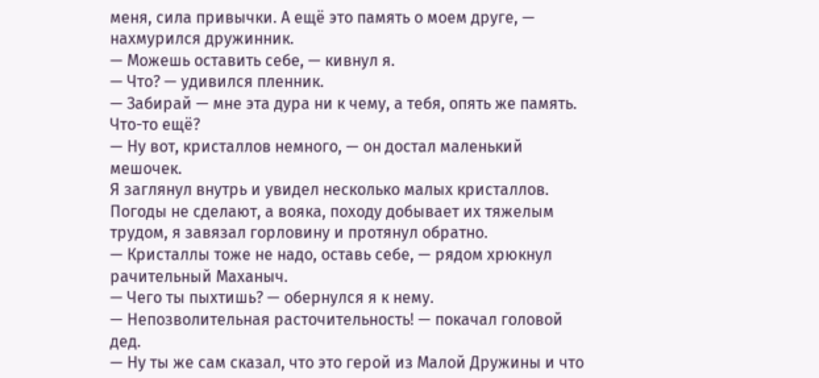меня, сила привычки. А ещё это память о моем друге, — нахмурился дружинник.
— Можешь оставить себе, — кивнул я.
— Что? — удивился пленник.
— Забирай — мне эта дура ни к чему, а тебя, опять же память. Что-то ещё?
— Ну вот, кристаллов немного, — он достал маленький мешочек.
Я заглянул внутрь и увидел несколько малых кристаллов. Погоды не сделают, а вояка, походу добывает их тяжелым трудом, я завязал горловину и протянул обратно.
— Кристаллы тоже не надо, оставь себе, — рядом хрюкнул рачительный Маханыч.
— Чего ты пыхтишь? — обернулся я к нему.
— Непозволительная расточительность! — покачал головой дед.
— Ну ты же сам сказал, что это герой из Малой Дружины и что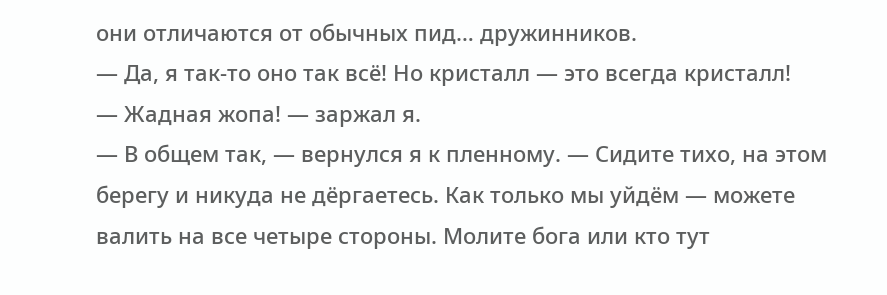они отличаются от обычных пид… дружинников.
— Да, я так-то оно так всё! Но кристалл — это всегда кристалл!
— Жадная жопа! — заржал я.
— В общем так, — вернулся я к пленному. — Сидите тихо, на этом берегу и никуда не дёргаетесь. Как только мы уйдём — можете валить на все четыре стороны. Молите бога или кто тут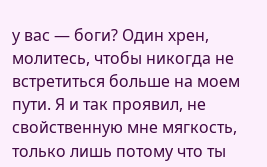у вас — боги? Один хрен, молитесь, чтобы никогда не встретиться больше на моем пути. Я и так проявил, не свойственную мне мягкость, только лишь потому что ты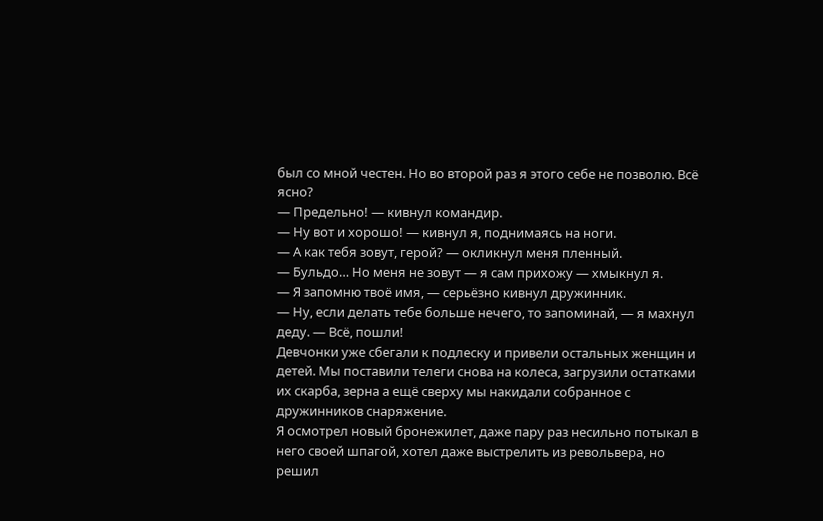был со мной честен. Но во второй раз я этого себе не позволю. Всё ясно?
— Предельно! — кивнул командир.
— Ну вот и хорошо! — кивнул я, поднимаясь на ноги.
— А как тебя зовут, герой? — окликнул меня пленный.
— Бульдо… Но меня не зовут — я сам прихожу — хмыкнул я.
— Я запомню твоё имя, — серьёзно кивнул дружинник.
— Ну, если делать тебе больше нечего, то запоминай, — я махнул деду. — Всё, пошли!
Девчонки уже сбегали к подлеску и привели остальных женщин и детей. Мы поставили телеги снова на колеса, загрузили остатками их скарба, зерна а ещё сверху мы накидали собранное с дружинников снаряжение.
Я осмотрел новый бронежилет, даже пару раз несильно потыкал в него своей шпагой, хотел даже выстрелить из револьвера, но решил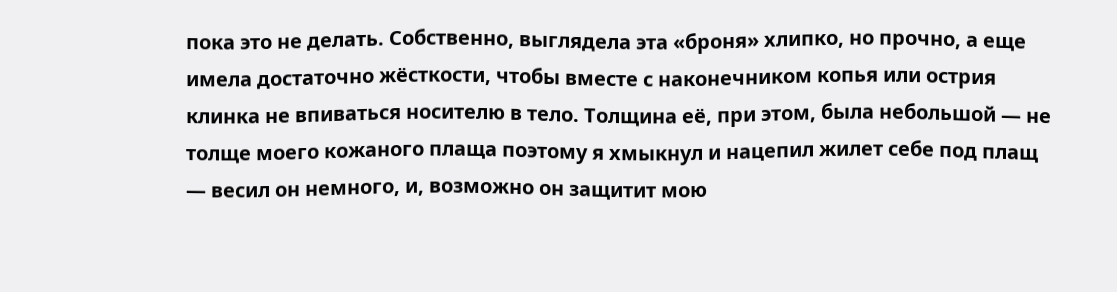пока это не делать. Собственно, выглядела эта «броня» хлипко, но прочно, а еще имела достаточно жёсткости, чтобы вместе с наконечником копья или острия клинка не впиваться носителю в тело. Толщина её, при этом, была небольшой — не толще моего кожаного плаща поэтому я хмыкнул и нацепил жилет себе под плащ — весил он немного, и, возможно он защитит мою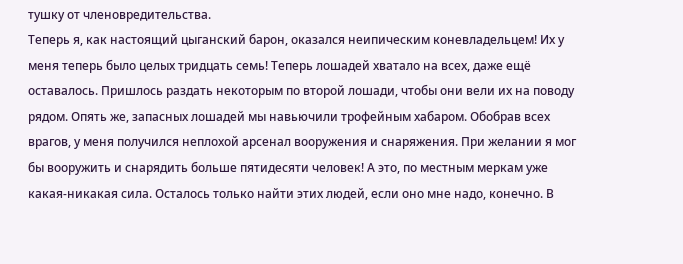тушку от членовредительства.
Теперь я, как настоящий цыганский барон, оказался неипическим коневладельцем! Их у меня теперь было целых тридцать семь! Теперь лошадей хватало на всех, даже ещё оставалось. Пришлось раздать некоторым по второй лошади, чтобы они вели их на поводу рядом. Опять же, запасных лошадей мы навьючили трофейным хабаром. Обобрав всех врагов, у меня получился неплохой арсенал вооружения и снаряжения. При желании я мог бы вооружить и снарядить больше пятидесяти человек! А это, по местным меркам уже какая-никакая сила. Осталось только найти этих людей, если оно мне надо, конечно. В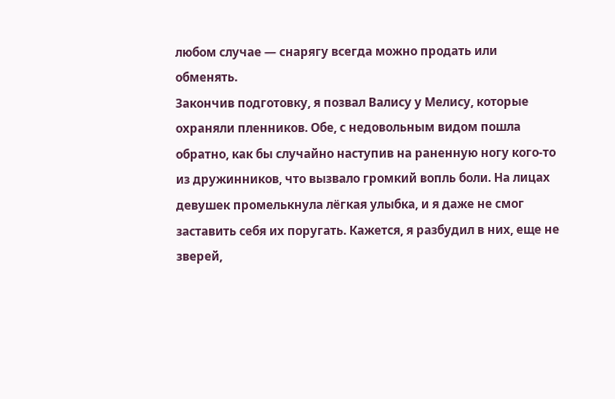любом случае — снарягу всегда можно продать или обменять.
Закончив подготовку, я позвал Валису у Мелису, которые охраняли пленников. Обе, с недовольным видом пошла обратно, как бы случайно наступив на раненную ногу кого-то из дружинников, что вызвало громкий вопль боли. На лицах девушек промелькнула лёгкая улыбка, и я даже не смог заставить себя их поругать. Кажется, я разбудил в них, еще не зверей,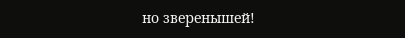но зверенышей!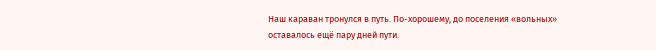Наш караван тронулся в путь. По-хорошему, до поселения «вольных» оставалось ещё пару дней пути.